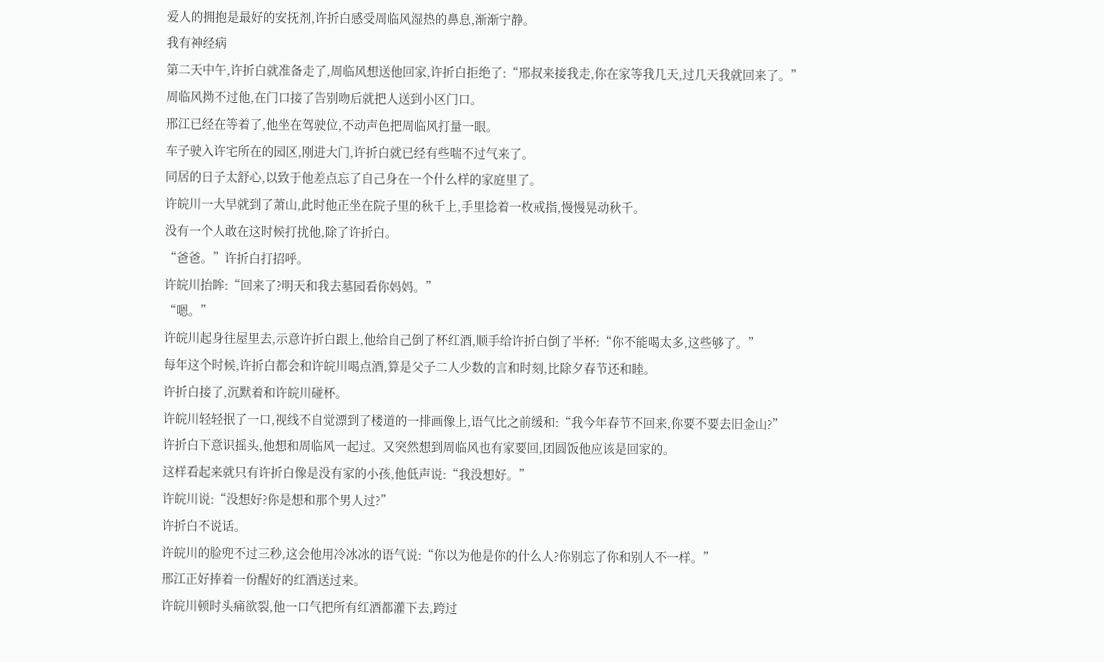爱人的拥抱是最好的安抚剂,许折白感受周临风湿热的鼻息,渐渐宁静。
我有神经病
第二天中午,许折白就准备走了,周临风想送他回家,许折白拒绝了:“邢叔来接我走,你在家等我几天,过几天我就回来了。”
周临风拗不过他,在门口接了告别吻后就把人送到小区门口。
邢江已经在等着了,他坐在驾驶位,不动声色把周临风打量一眼。
车子驶入许宅所在的园区,刚进大门,许折白就已经有些喘不过气来了。
同居的日子太舒心,以致于他差点忘了自己身在一个什么样的家庭里了。
许皖川一大早就到了萧山,此时他正坐在院子里的秋千上,手里捻着一枚戒指,慢慢晃动秋千。
没有一个人敢在这时候打扰他,除了许折白。
“爸爸。”许折白打招呼。
许皖川抬眸:“回来了?明天和我去墓园看你妈妈。”
“嗯。”
许皖川起身往屋里去,示意许折白跟上,他给自己倒了杯红酒,顺手给许折白倒了半杯:“你不能喝太多,这些够了。”
每年这个时候,许折白都会和许皖川喝点酒,算是父子二人少数的言和时刻,比除夕春节还和睦。
许折白接了,沉默着和许皖川碰杯。
许皖川轻轻抿了一口,视线不自觉漂到了楼道的一排画像上,语气比之前缓和:“我今年春节不回来,你要不要去旧金山?”
许折白下意识摇头,他想和周临风一起过。又突然想到周临风也有家要回,团圆饭他应该是回家的。
这样看起来就只有许折白像是没有家的小孩,他低声说:“我没想好。”
许皖川说:“没想好?你是想和那个男人过?”
许折白不说话。
许皖川的脸兜不过三秒,这会他用冷冰冰的语气说:“你以为他是你的什么人?你别忘了你和别人不一样。”
邢江正好捧着一份醒好的红酒送过来。
许皖川顿时头痛欲裂,他一口气把所有红酒都灌下去,跨过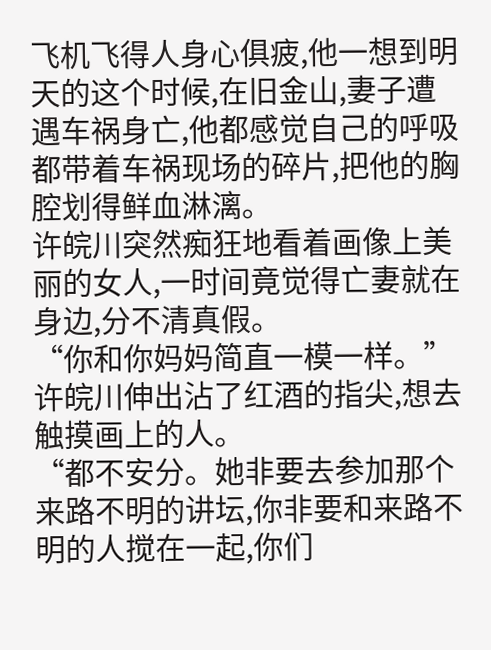飞机飞得人身心俱疲,他一想到明天的这个时候,在旧金山,妻子遭遇车祸身亡,他都感觉自己的呼吸都带着车祸现场的碎片,把他的胸腔划得鲜血淋漓。
许皖川突然痴狂地看着画像上美丽的女人,一时间竟觉得亡妻就在身边,分不清真假。
“你和你妈妈简直一模一样。”许皖川伸出沾了红酒的指尖,想去触摸画上的人。
“都不安分。她非要去参加那个来路不明的讲坛,你非要和来路不明的人搅在一起,你们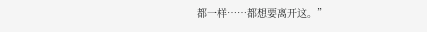都一样……都想要离开这。”